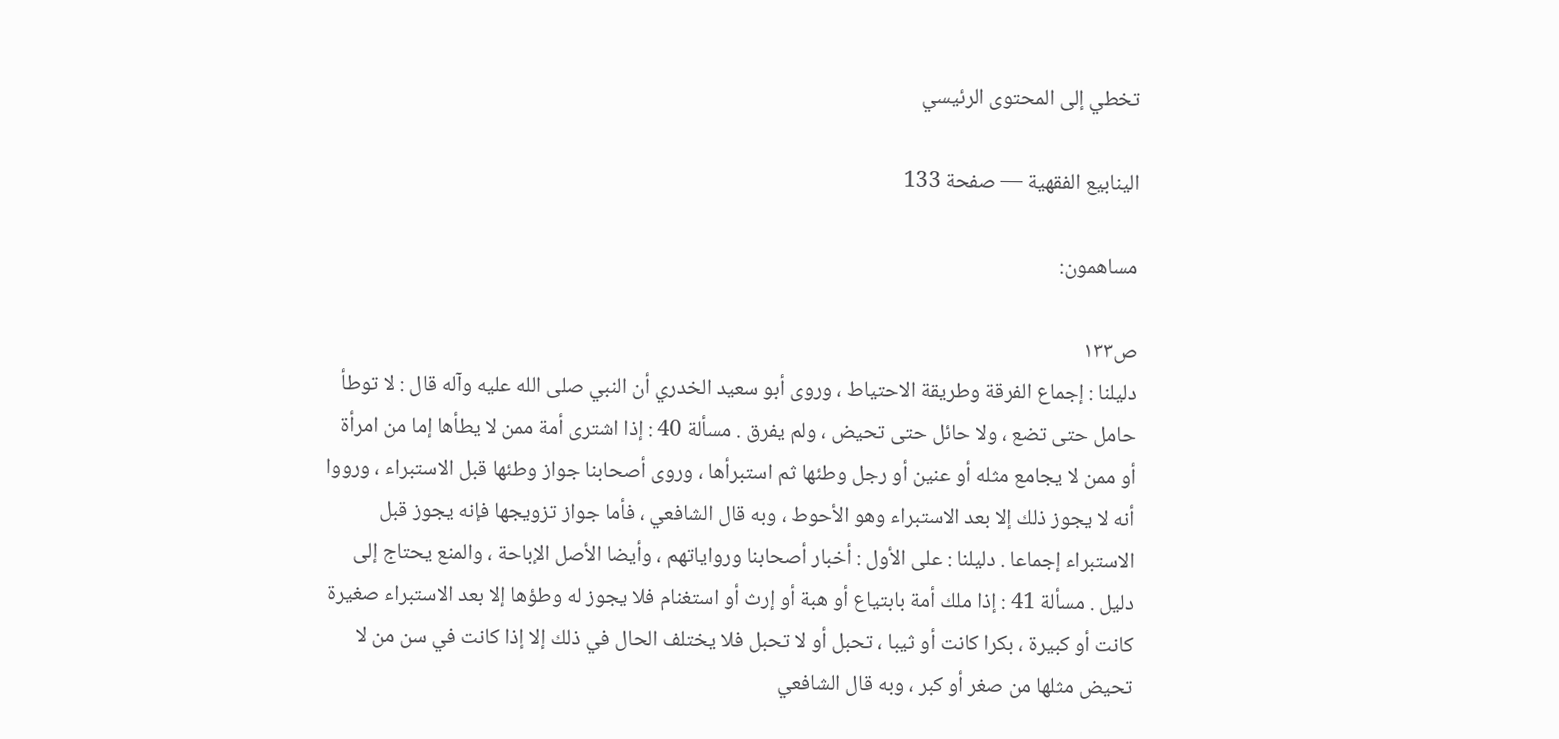تخطي إلى المحتوى الرئيسي

الينابيع الفقهية — صفحة 133

مساهمون:

ص١٣٣
دليلنا : إجماع الفرقة وطريقة الاحتياط ، وروى أبو سعيد الخدري أن النبي صلى الله عليه وآله قال : لا توطأ حامل حتى تضع ، ولا حائل حتى تحيض ، ولم يفرق . مسألة 40 : إذا اشترى أمة ممن لا يطأها إما من امرأة أو ممن لا يجامع مثله أو عنين أو رجل وطئها ثم استبرأها ، وروى أصحابنا جواز وطئها قبل الاستبراء ، ورووا أنه لا يجوز ذلك إلا بعد الاستبراء وهو الأحوط ، وبه قال الشافعي ، فأما جواز تزويجها فإنه يجوز قبل الاستبراء إجماعا . دليلنا : على الأول : أخبار أصحابنا ورواياتهم ، وأيضا الأصل الإباحة ، والمنع يحتاج إلى دليل . مسألة 41 : إذا ملك أمة بابتياع أو هبة أو إرث أو استغنام فلا يجوز له وطؤها إلا بعد الاستبراء صغيرة كانت أو كبيرة ، بكرا كانت أو ثيبا ، تحبل أو لا تحبل فلا يختلف الحال في ذلك إلا إذا كانت في سن من لا تحيض مثلها من صغر أو كبر ، وبه قال الشافعي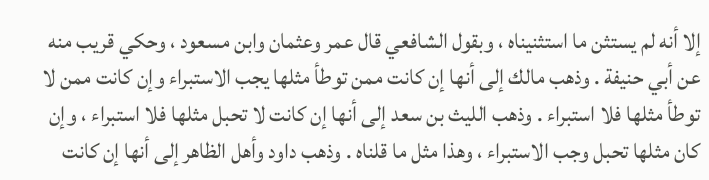إلا أنه لم يستثن ما استثنيناه ، وبقول الشافعي قال عمر وعثمان وابن مسعود ، وحكي قريب منه عن أبي حنيفة . وذهب مالك إلى أنها إن كانت ممن توطأ مثلها يجب الاستبراء وإن كانت ممن لا توطأ مثلها فلا استبراء . وذهب الليث بن سعد إلى أنها إن كانت لا تحبل مثلها فلا استبراء ، وإن كان مثلها تحبل وجب الاستبراء ، وهذا مثل ما قلناه . وذهب داود وأهل الظاهر إلى أنها إن كانت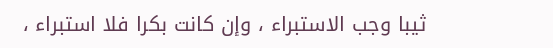ثيبا وجب الاستبراء ، وإن كانت بكرا فلا استبراء ،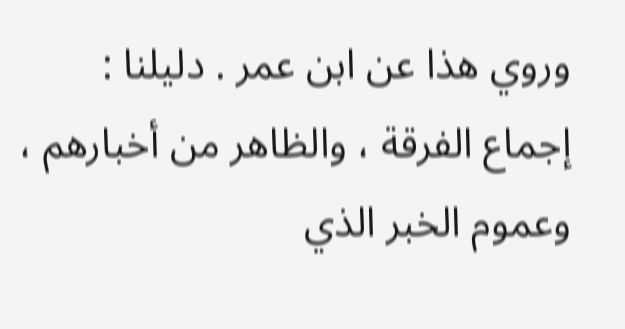وروي هذا عن ابن عمر . دليلنا : إجماع الفرقة ، والظاهر من أخبارهم ، وعموم الخبر الذي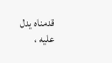قدمناه يدل عليه ،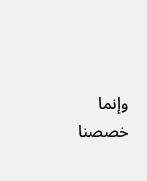وإنما خصصنا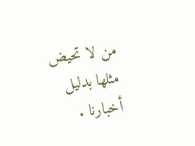من لا تحيض مثلها بدليل أخبارنا .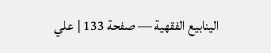الينابيع الفقهية — صفحة 133 | علي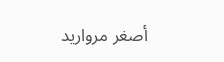أصغر مرواريد